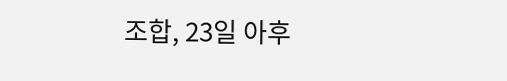조합, 23일 아후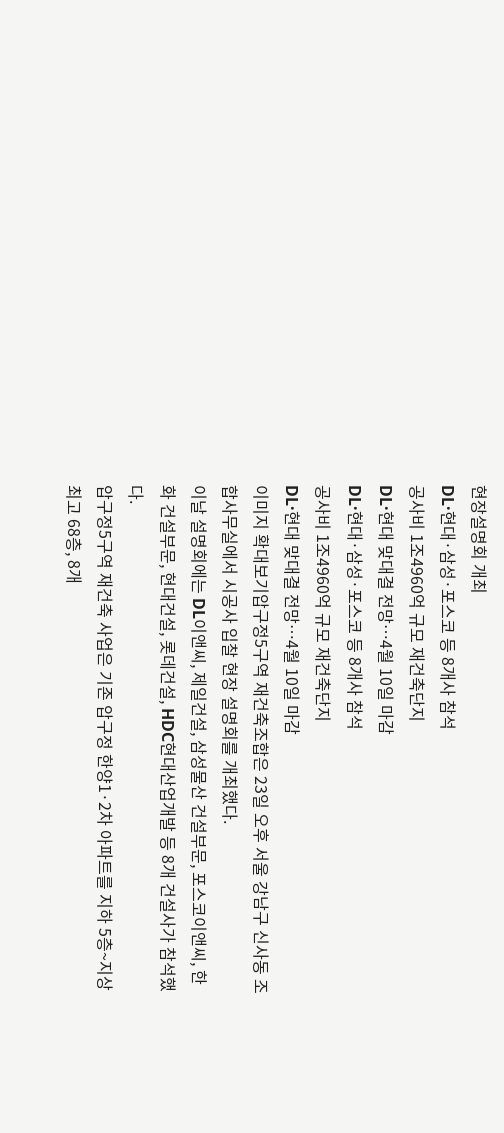현장설명회 개최
DL·현대·삼성·포스코 등 8개사 참석
공사비 1조4960억 규모 재건축단지
DL·현대 맞대결 전망…4월 10일 마감
DL·현대·삼성·포스코 등 8개사 참석
공사비 1조4960억 규모 재건축단지
DL·현대 맞대결 전망…4월 10일 마감
이미지 확대보기압구정5구역 재건축조합은 23일 오후 서울 강남구 신사동 조합사무실에서 시공사 입찰 현장 설명회를 개최했다.
이날 설명회에는 DL이앤씨, 제일건설, 삼성물산 건설부문, 포스코이앤씨, 한화 건설부문, 현대건설, 롯데건설, HDC현대산업개발 등 8개 건설사가 참석했다.
압구정5구역 재건축 사업은 기존 압구정 한양1·2차 아파트를 지하 5층~지상 최고 68층, 8개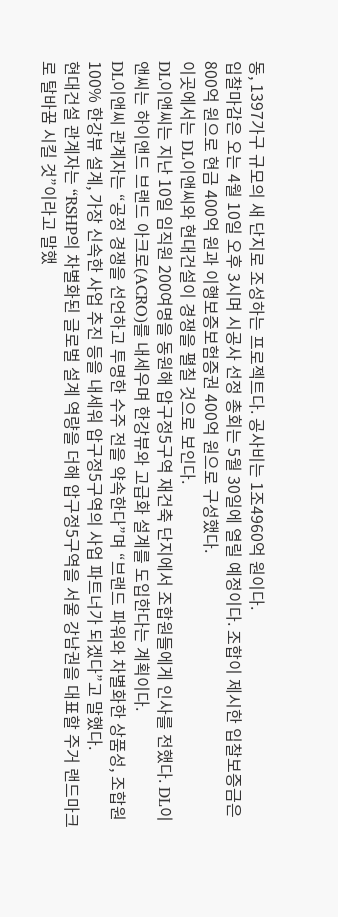동, 1397가구 규모의 새 단지로 조성하는 프로젝트다. 공사비는 1조4960억 원이다.
입찰마감은 오는 4월 10일 오후 3시며 시공사 선정 총회는 5월 30일에 열릴 예정이다. 조합이 제시한 입찰보증금은 800억 원으로 현금 400억 원과 이행보증보험증권 400억 원으로 구성했다.
이곳에서는 DL이앤씨와 현대건설이 경쟁을 펼칠 것으로 보인다.
DL이앤씨는 지난 10일 임직원 200여명을 동원해 압구정5구역 재건축 단지에서 조합원들에게 인사를 전했다. DL이앤씨는 하이앤드 브랜드 아크로(ACRO)를 내세우며 한강뷰와 고급화 설계를 도입한다는 계획이다.
DL이앤씨 관계자는 “공정 경쟁을 선언하고 투명한 수주 전을 약속한다”며 “브랜드 파워와 차별화한 상품성, 조합원 100% 한강뷰 설계, 가장 신속한 사업 추진 등을 내세워 압구정5구역의 사업 파트너가 되겠다”고 말했다.
현대건설 관계자는 “RSHP의 차별화된 글로벌 설계 역량을 더해 압구정5구역을 서울 강남권을 대표할 주거 랜드마크로 탈바꿈 시킬 것”이라고 말했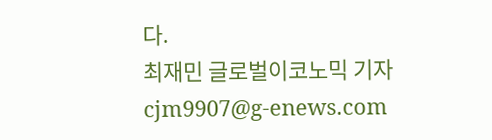다.
최재민 글로벌이코노믹 기자 cjm9907@g-enews.com